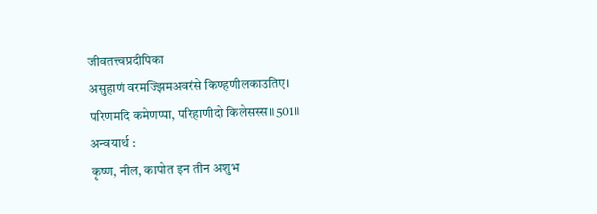जीवतत्त्वप्रदीपिका
असुहाणं वरमज्झिमअवरंसे किण्हणीलकाउतिए।
परिणमदि कमेणप्पा, परिहाणीदो किलेसस्स॥501॥
अन्वयार्थ :
कृष्ण, नील, कापोत इन तीन अशुभ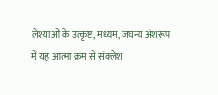लेश्याओं के उत्कृष्ट, मध्यम, जघन्य अंशरूप में यह आत्मा क्रम से संक्लेश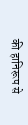की हानिरूप से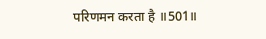परिणमन करता है ॥501॥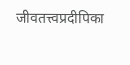जीवतत्त्वप्रदीपिका